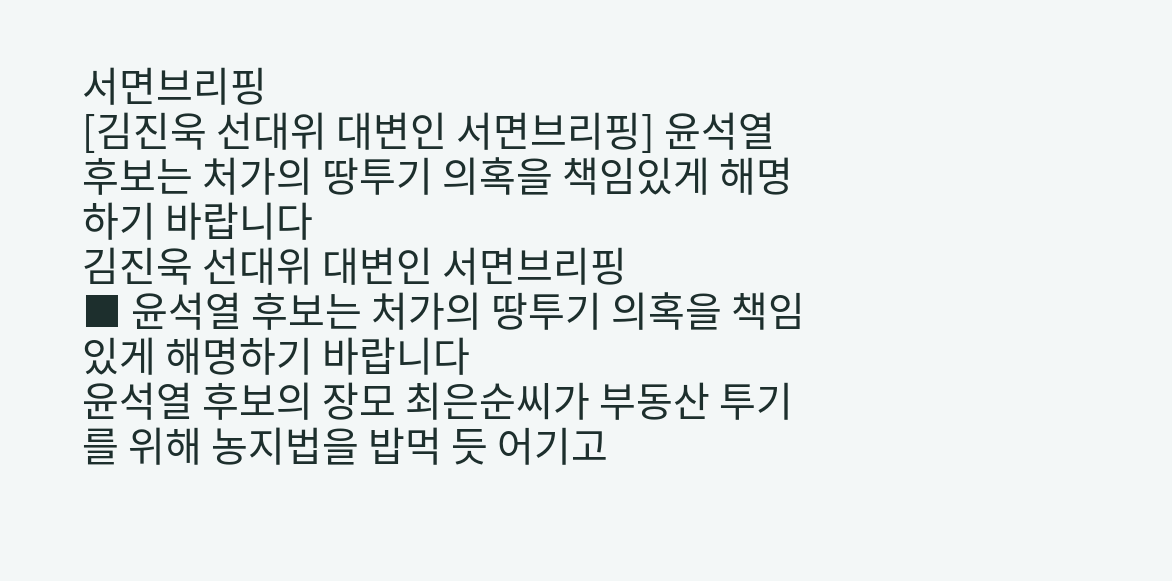서면브리핑
[김진욱 선대위 대변인 서면브리핑] 윤석열 후보는 처가의 땅투기 의혹을 책임있게 해명하기 바랍니다
김진욱 선대위 대변인 서면브리핑
■ 윤석열 후보는 처가의 땅투기 의혹을 책임있게 해명하기 바랍니다
윤석열 후보의 장모 최은순씨가 부동산 투기를 위해 농지법을 밥먹 듯 어기고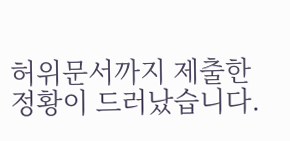허위문서까지 제출한 정황이 드러났습니다.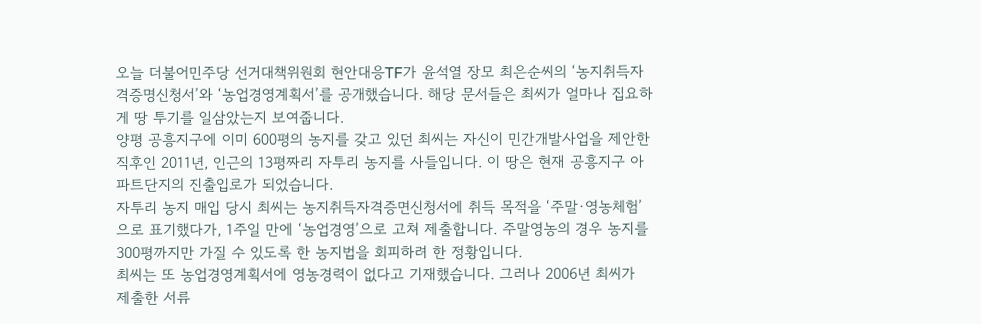오늘 더불어민주당 선거대책위원회 현안대응TF가 윤석열 장모 최은순씨의 ‘농지취득자격증명신청서’와 ‘농업경영계획서’를 공개했습니다. 해당 문서들은 최씨가 얼마나 집요하게 땅 투기를 일삼았는지 보여줍니다.
양평 공흥지구에 이미 600평의 농지를 갖고 있던 최씨는 자신이 민간개발사업을 제안한 직후인 2011년, 인근의 13평짜리 자투리 농지를 사들입니다. 이 땅은 현재 공흥지구 아파트단지의 진출입로가 되었습니다.
자투리 농지 매입 당시 최씨는 농지취득자격증면신청서에 취득 목적을 ‘주말·영농체험’으로 표기했다가, 1주일 만에 ‘농업경영’으로 고쳐 제출합니다. 주말영농의 경우 농지를 300평까지만 가질 수 있도록 한 농지법을 회피하려 한 정황입니다.
최씨는 또 농업경영계획서에 영농경력이 없다고 기재했습니다. 그러나 2006년 최씨가 제출한 서류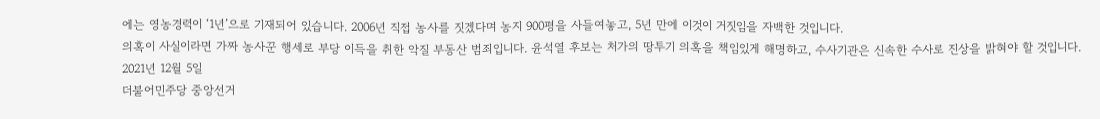에는 영농경력이 ‘1년’으로 기재되어 있습니다. 2006년 직접 농사를 짓겠다며 농지 900평을 사들여놓고, 5년 만에 이것이 거짓임을 자백한 것입니다.
의혹이 사실이라면 가짜 농사꾼 행세로 부당 이득을 취한 악질 부동산 범죄입니다. 윤석열 후보는 처가의 땅투기 의혹을 책임있게 해명하고, 수사기관은 신속한 수사로 진상을 밝혀야 할 것입니다.
2021년 12월 5일
더불어민주당 중앙선거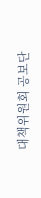대책위원회 공보단